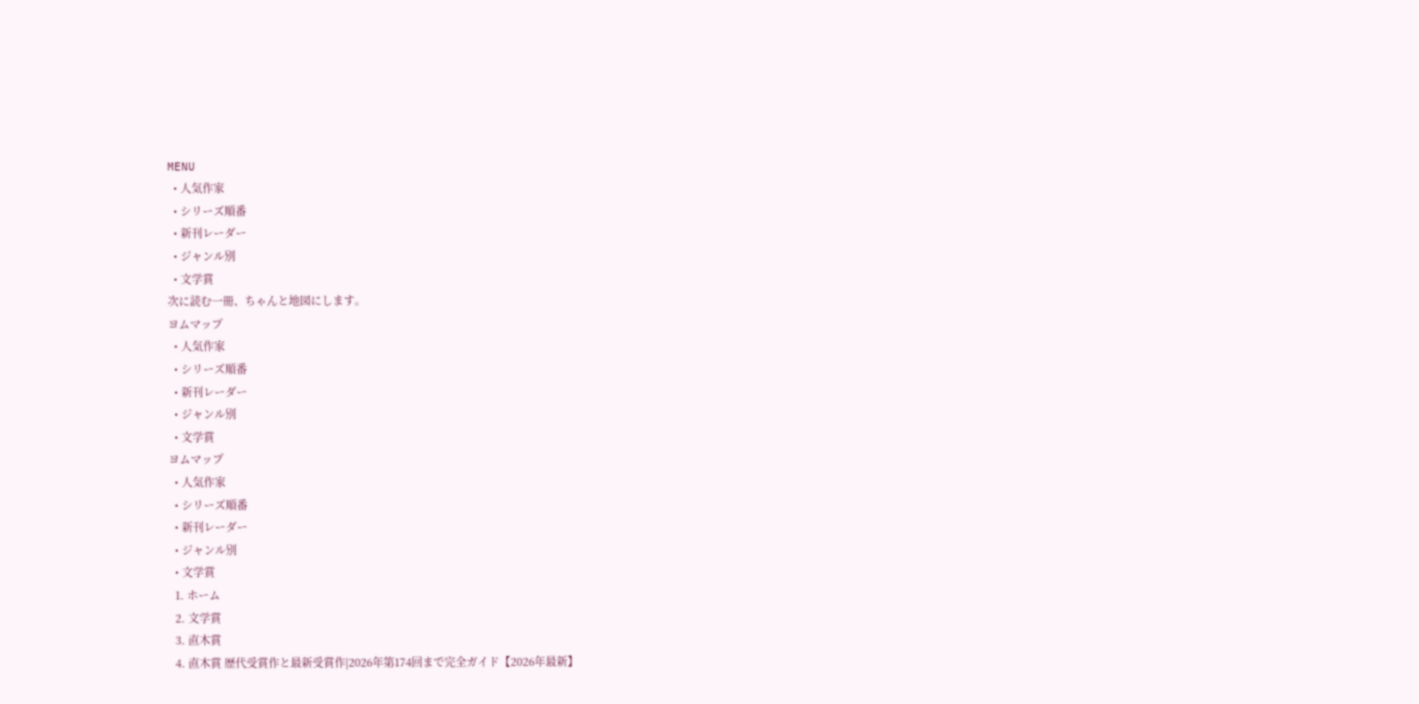MENU
  • 人気作家
  • シリーズ順番
  • 新刊レーダー
  • ジャンル別
  • 文学賞
次に読む一冊、ちゃんと地図にします。
ヨムマップ
  • 人気作家
  • シリーズ順番
  • 新刊レーダー
  • ジャンル別
  • 文学賞
ヨムマップ
  • 人気作家
  • シリーズ順番
  • 新刊レーダー
  • ジャンル別
  • 文学賞
  1. ホーム
  2. 文学賞
  3. 直木賞
  4. 直木賞 歴代受賞作と最新受賞作|2026年第174回まで完全ガイド【2026年最新】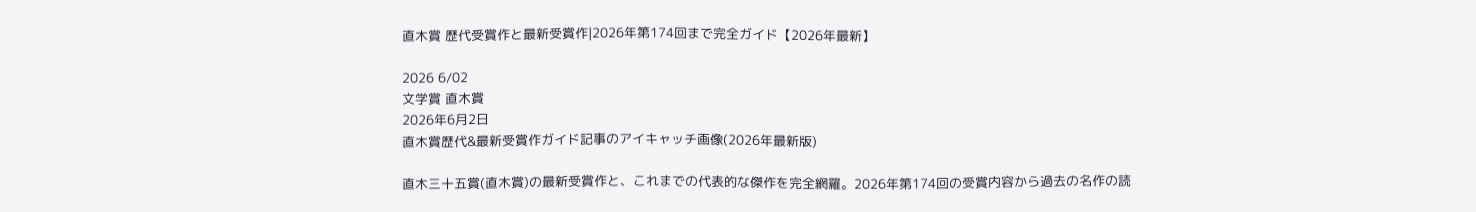直木賞 歴代受賞作と最新受賞作|2026年第174回まで完全ガイド【2026年最新】

2026 6/02
文学賞 直木賞
2026年6月2日
直木賞歴代&最新受賞作ガイド記事のアイキャッチ画像(2026年最新版)

直木三十五賞(直木賞)の最新受賞作と、これまでの代表的な傑作を完全網羅。2026年第174回の受賞内容から過去の名作の読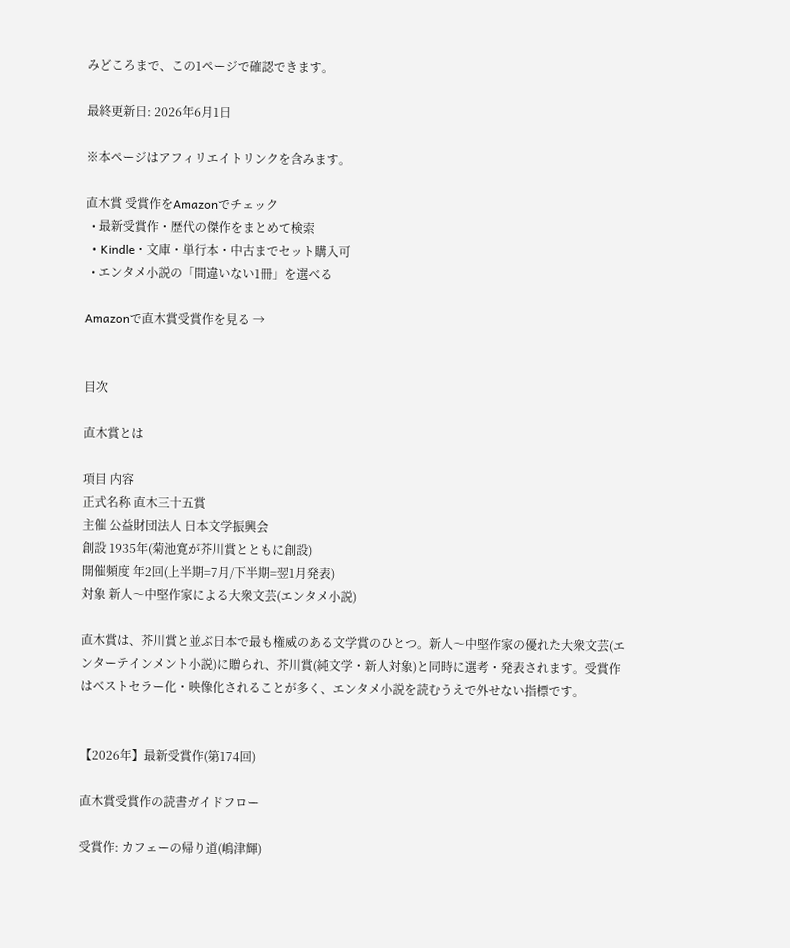みどころまで、この1ページで確認できます。

最終更新日: 2026年6月1日

※本ページはアフィリエイトリンクを含みます。

直木賞 受賞作をAmazonでチェック
  • 最新受賞作・歴代の傑作をまとめて検索
  • Kindle・文庫・単行本・中古までセット購入可
  • エンタメ小説の「間違いない1冊」を選べる

Amazonで直木賞受賞作を見る →


目次

直木賞とは

項目 内容
正式名称 直木三十五賞
主催 公益財団法人 日本文学振興会
創設 1935年(菊池寛が芥川賞とともに創設)
開催頻度 年2回(上半期=7月/下半期=翌1月発表)
対象 新人〜中堅作家による大衆文芸(エンタメ小説)

直木賞は、芥川賞と並ぶ日本で最も権威のある文学賞のひとつ。新人〜中堅作家の優れた大衆文芸(エンターテインメント小説)に贈られ、芥川賞(純文学・新人対象)と同時に選考・発表されます。受賞作はベストセラー化・映像化されることが多く、エンタメ小説を読むうえで外せない指標です。


【2026年】最新受賞作(第174回)

直木賞受賞作の読書ガイドフロー

受賞作: カフェーの帰り道(嶋津輝)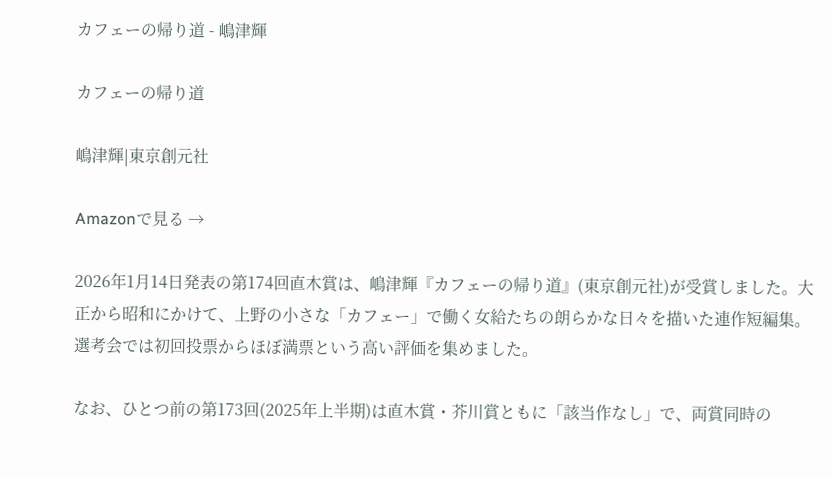カフェーの帰り道 - 嶋津輝

カフェーの帰り道

嶋津輝|東京創元社

Amazonで見る →

2026年1月14日発表の第174回直木賞は、嶋津輝『カフェーの帰り道』(東京創元社)が受賞しました。大正から昭和にかけて、上野の小さな「カフェー」で働く女給たちの朗らかな日々を描いた連作短編集。選考会では初回投票からほぼ満票という高い評価を集めました。

なお、ひとつ前の第173回(2025年上半期)は直木賞・芥川賞ともに「該当作なし」で、両賞同時の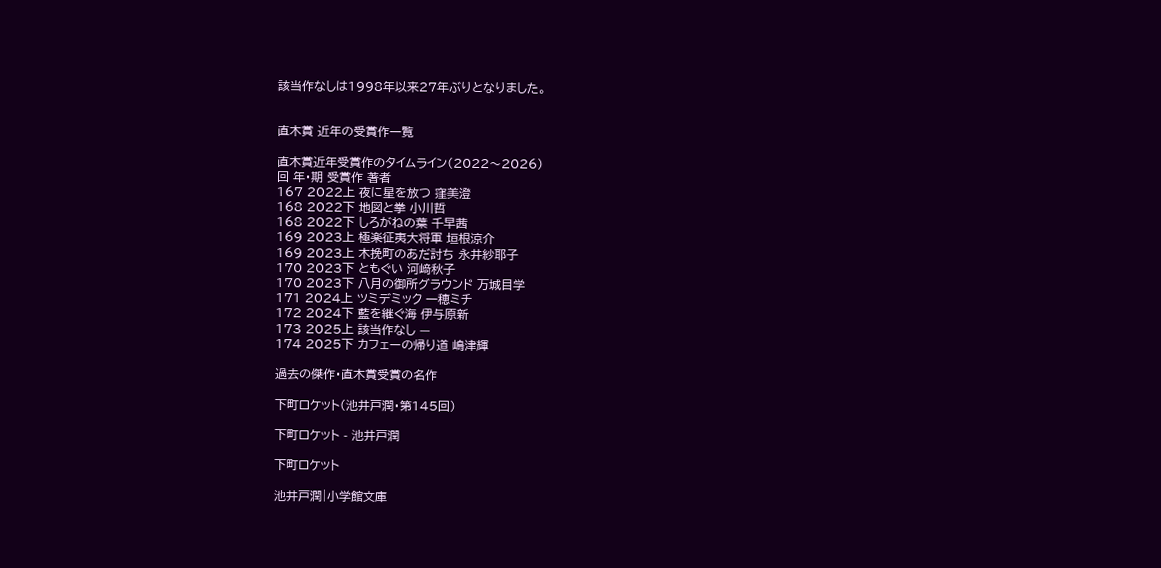該当作なしは1998年以来27年ぶりとなりました。


直木賞 近年の受賞作一覧

直木賞近年受賞作のタイムライン(2022〜2026)
回 年・期 受賞作 著者
167 2022上 夜に星を放つ 窪美澄
168 2022下 地図と拳 小川哲
168 2022下 しろがねの葉 千早茜
169 2023上 極楽征夷大将軍 垣根涼介
169 2023上 木挽町のあだ討ち 永井紗耶子
170 2023下 ともぐい 河﨑秋子
170 2023下 八月の御所グラウンド 万城目学
171 2024上 ツミデミック 一穂ミチ
172 2024下 藍を継ぐ海 伊与原新
173 2025上 該当作なし —
174 2025下 カフェーの帰り道 嶋津輝

過去の傑作・直木賞受賞の名作

下町ロケット(池井戸潤・第145回)

下町ロケット - 池井戸潤

下町ロケット

池井戸潤|小学館文庫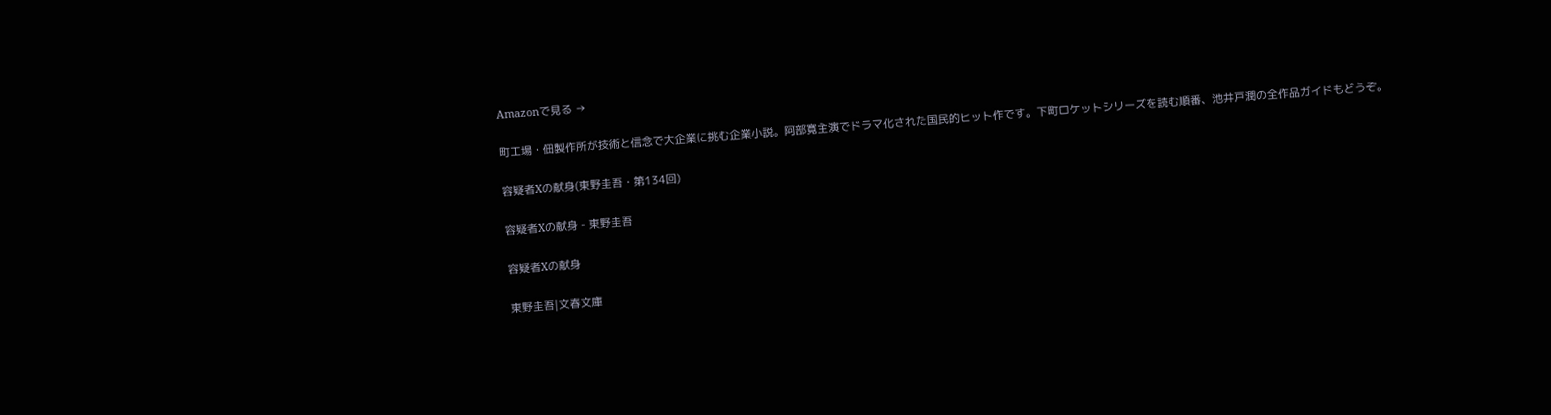Amazonで見る →

町工場・佃製作所が技術と信念で大企業に挑む企業小説。阿部寛主演でドラマ化された国民的ヒット作です。下町ロケットシリーズを読む順番、池井戸潤の全作品ガイドもどうぞ。

容疑者Xの献身(東野圭吾・第134回)

容疑者Xの献身 - 東野圭吾

容疑者Xの献身

東野圭吾|文春文庫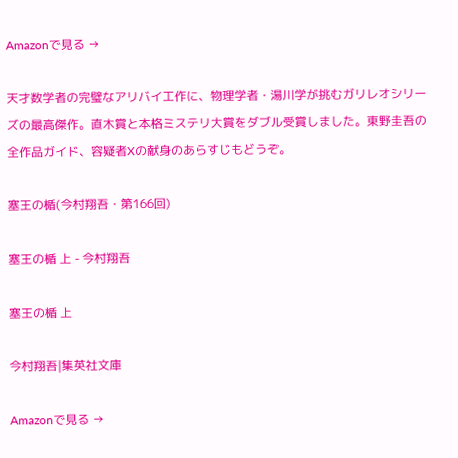Amazonで見る →

天才数学者の完璧なアリバイ工作に、物理学者・湯川学が挑むガリレオシリーズの最高傑作。直木賞と本格ミステリ大賞をダブル受賞しました。東野圭吾の全作品ガイド、容疑者Xの献身のあらすじもどうぞ。

塞王の楯(今村翔吾・第166回)

塞王の楯 上 - 今村翔吾

塞王の楯 上

今村翔吾|集英社文庫

Amazonで見る →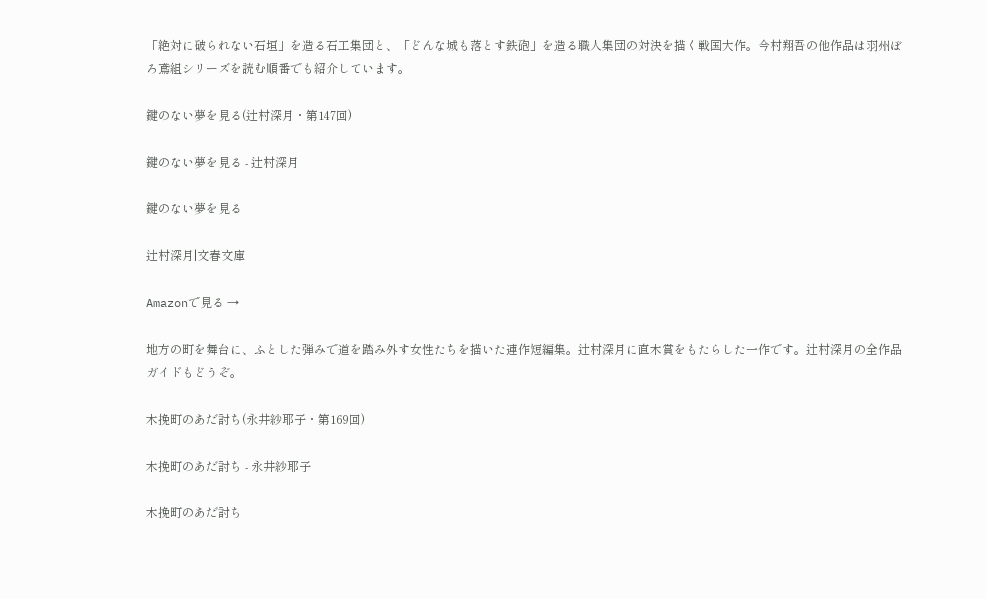「絶対に破られない石垣」を造る石工集団と、「どんな城も落とす鉄砲」を造る職人集団の対決を描く戦国大作。今村翔吾の他作品は羽州ぼろ鳶組シリーズを読む順番でも紹介しています。

鍵のない夢を見る(辻村深月・第147回)

鍵のない夢を見る - 辻村深月

鍵のない夢を見る

辻村深月|文春文庫

Amazonで見る →

地方の町を舞台に、ふとした弾みで道を踏み外す女性たちを描いた連作短編集。辻村深月に直木賞をもたらした一作です。辻村深月の全作品ガイドもどうぞ。

木挽町のあだ討ち(永井紗耶子・第169回)

木挽町のあだ討ち - 永井紗耶子

木挽町のあだ討ち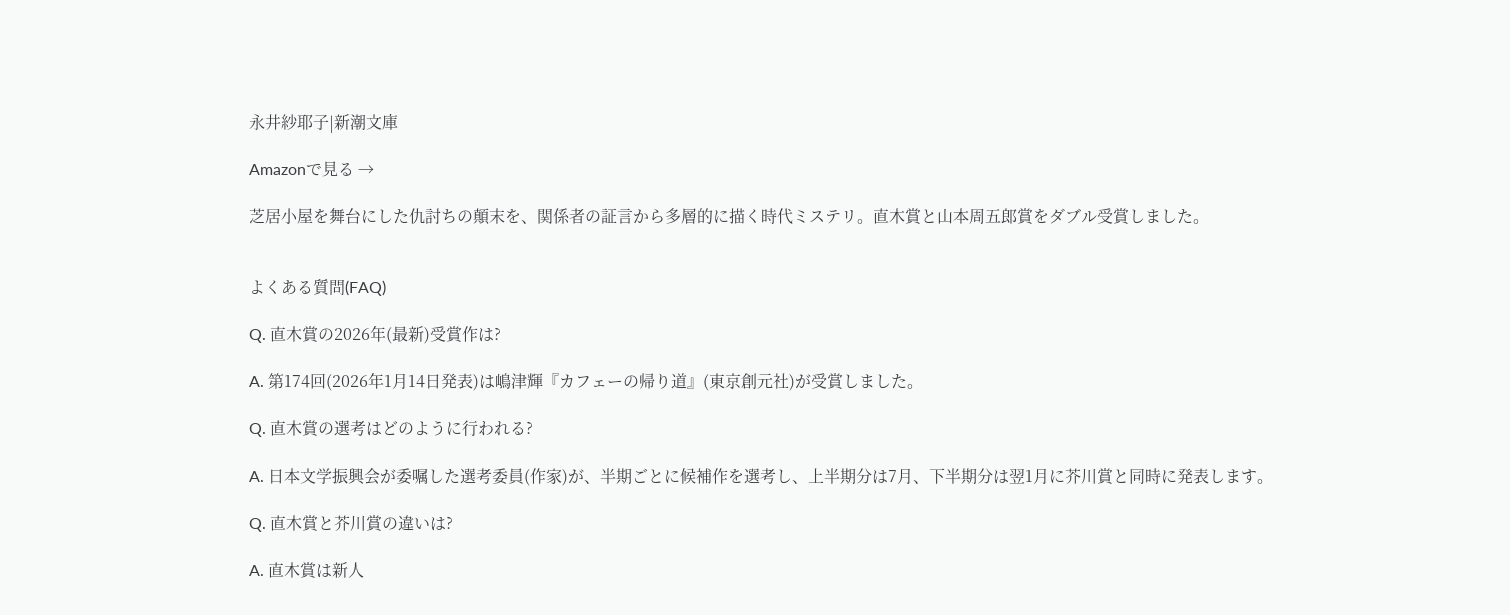永井紗耶子|新潮文庫

Amazonで見る →

芝居小屋を舞台にした仇討ちの顛末を、関係者の証言から多層的に描く時代ミステリ。直木賞と山本周五郎賞をダブル受賞しました。


よくある質問(FAQ)

Q. 直木賞の2026年(最新)受賞作は?

A. 第174回(2026年1月14日発表)は嶋津輝『カフェーの帰り道』(東京創元社)が受賞しました。

Q. 直木賞の選考はどのように行われる?

A. 日本文学振興会が委嘱した選考委員(作家)が、半期ごとに候補作を選考し、上半期分は7月、下半期分は翌1月に芥川賞と同時に発表します。

Q. 直木賞と芥川賞の違いは?

A. 直木賞は新人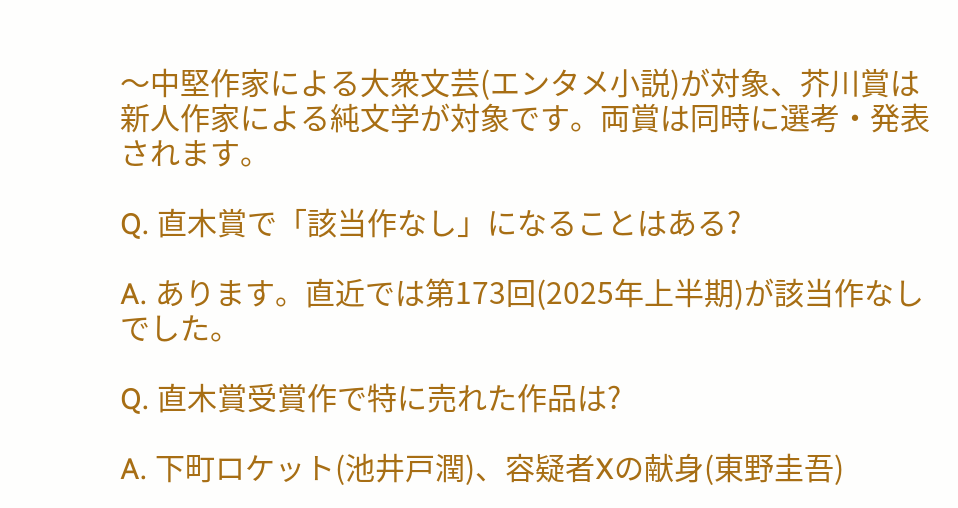〜中堅作家による大衆文芸(エンタメ小説)が対象、芥川賞は新人作家による純文学が対象です。両賞は同時に選考・発表されます。

Q. 直木賞で「該当作なし」になることはある?

A. あります。直近では第173回(2025年上半期)が該当作なしでした。

Q. 直木賞受賞作で特に売れた作品は?

A. 下町ロケット(池井戸潤)、容疑者Xの献身(東野圭吾)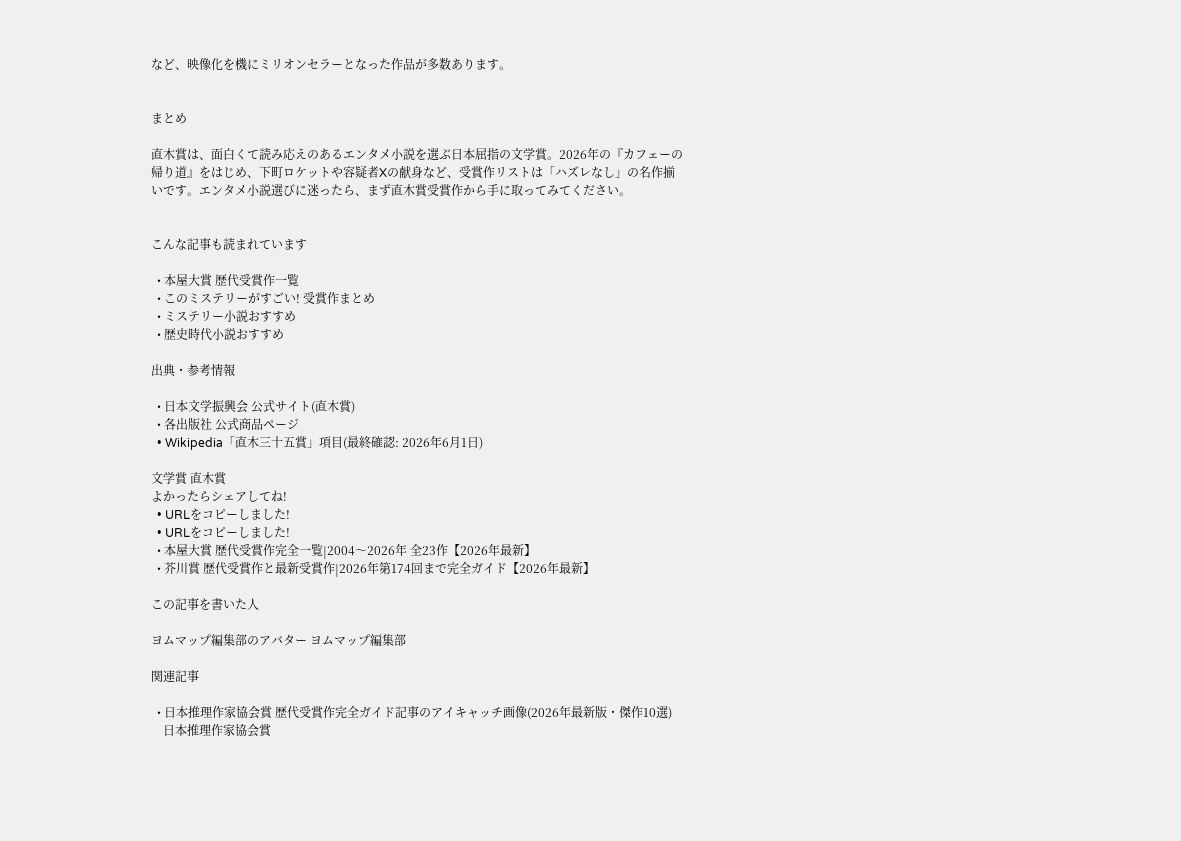など、映像化を機にミリオンセラーとなった作品が多数あります。


まとめ

直木賞は、面白くて読み応えのあるエンタメ小説を選ぶ日本屈指の文学賞。2026年の『カフェーの帰り道』をはじめ、下町ロケットや容疑者Xの献身など、受賞作リストは「ハズレなし」の名作揃いです。エンタメ小説選びに迷ったら、まず直木賞受賞作から手に取ってみてください。


こんな記事も読まれています

  • 本屋大賞 歴代受賞作一覧
  • このミステリーがすごい! 受賞作まとめ
  • ミステリー小説おすすめ
  • 歴史時代小説おすすめ

出典・参考情報

  • 日本文学振興会 公式サイト(直木賞)
  • 各出版社 公式商品ページ
  • Wikipedia「直木三十五賞」項目(最終確認: 2026年6月1日)

文学賞 直木賞
よかったらシェアしてね!
  • URLをコピーしました!
  • URLをコピーしました!
  • 本屋大賞 歴代受賞作完全一覧|2004〜2026年 全23作【2026年最新】
  • 芥川賞 歴代受賞作と最新受賞作|2026年第174回まで完全ガイド【2026年最新】

この記事を書いた人

ヨムマップ編集部のアバター ヨムマップ編集部

関連記事

  • 日本推理作家協会賞 歴代受賞作完全ガイド記事のアイキャッチ画像(2026年最新版・傑作10選)
    日本推理作家協会賞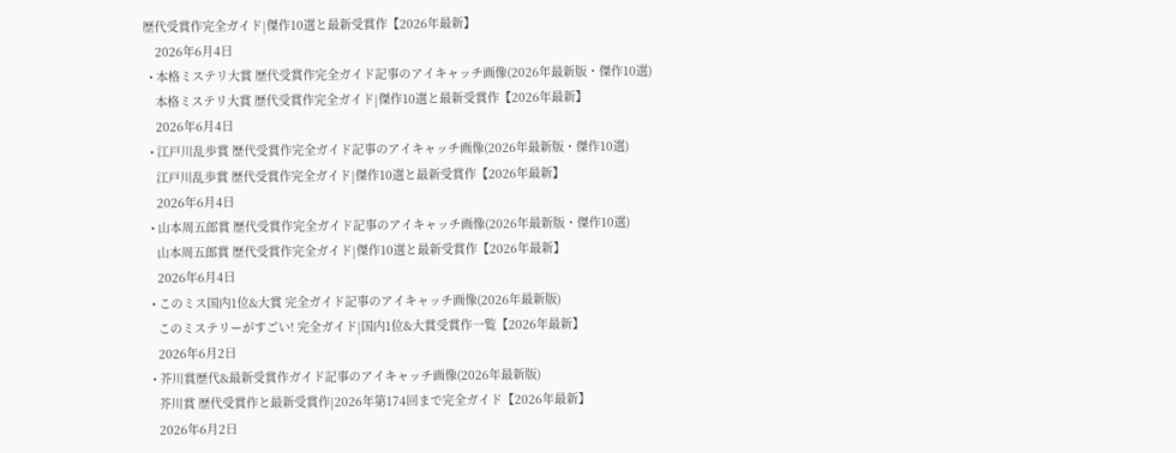歴代受賞作完全ガイド|傑作10選と最新受賞作【2026年最新】
    2026年6月4日
  • 本格ミステリ大賞 歴代受賞作完全ガイド記事のアイキャッチ画像(2026年最新版・傑作10選)
    本格ミステリ大賞 歴代受賞作完全ガイド|傑作10選と最新受賞作【2026年最新】
    2026年6月4日
  • 江戸川乱歩賞 歴代受賞作完全ガイド記事のアイキャッチ画像(2026年最新版・傑作10選)
    江戸川乱歩賞 歴代受賞作完全ガイド|傑作10選と最新受賞作【2026年最新】
    2026年6月4日
  • 山本周五郎賞 歴代受賞作完全ガイド記事のアイキャッチ画像(2026年最新版・傑作10選)
    山本周五郎賞 歴代受賞作完全ガイド|傑作10選と最新受賞作【2026年最新】
    2026年6月4日
  • このミス国内1位&大賞 完全ガイド記事のアイキャッチ画像(2026年最新版)
    このミステリーがすごい! 完全ガイド|国内1位&大賞受賞作一覧【2026年最新】
    2026年6月2日
  • 芥川賞歴代&最新受賞作ガイド記事のアイキャッチ画像(2026年最新版)
    芥川賞 歴代受賞作と最新受賞作|2026年第174回まで完全ガイド【2026年最新】
    2026年6月2日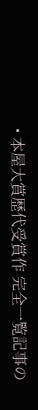• 本屋大賞歴代受賞作 完全一覧記事の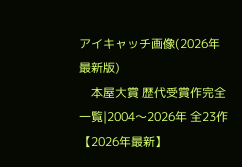アイキャッチ画像(2026年最新版)
    本屋大賞 歴代受賞作完全一覧|2004〜2026年 全23作【2026年最新】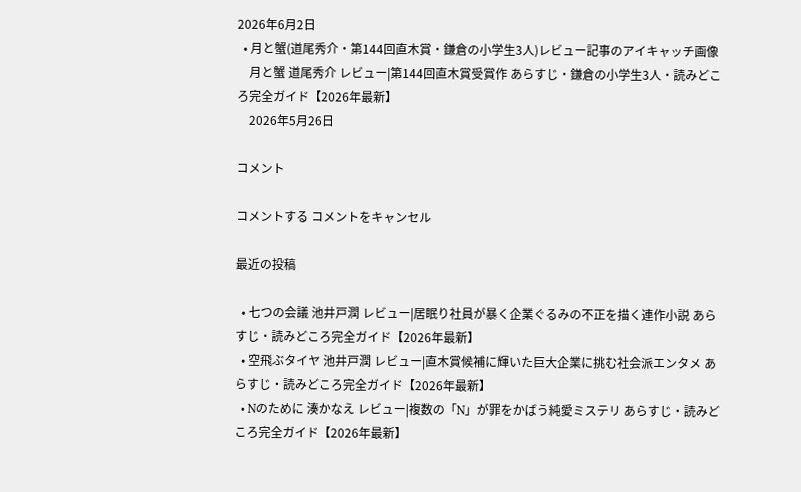2026年6月2日
  • 月と蟹(道尾秀介・第144回直木賞・鎌倉の小学生3人)レビュー記事のアイキャッチ画像
    月と蟹 道尾秀介 レビュー|第144回直木賞受賞作 あらすじ・鎌倉の小学生3人・読みどころ完全ガイド【2026年最新】
    2026年5月26日

コメント

コメントする コメントをキャンセル

最近の投稿

  • 七つの会議 池井戸潤 レビュー|居眠り社員が暴く企業ぐるみの不正を描く連作小説 あらすじ・読みどころ完全ガイド【2026年最新】
  • 空飛ぶタイヤ 池井戸潤 レビュー|直木賞候補に輝いた巨大企業に挑む社会派エンタメ あらすじ・読みどころ完全ガイド【2026年最新】
  • Nのために 湊かなえ レビュー|複数の「N」が罪をかばう純愛ミステリ あらすじ・読みどころ完全ガイド【2026年最新】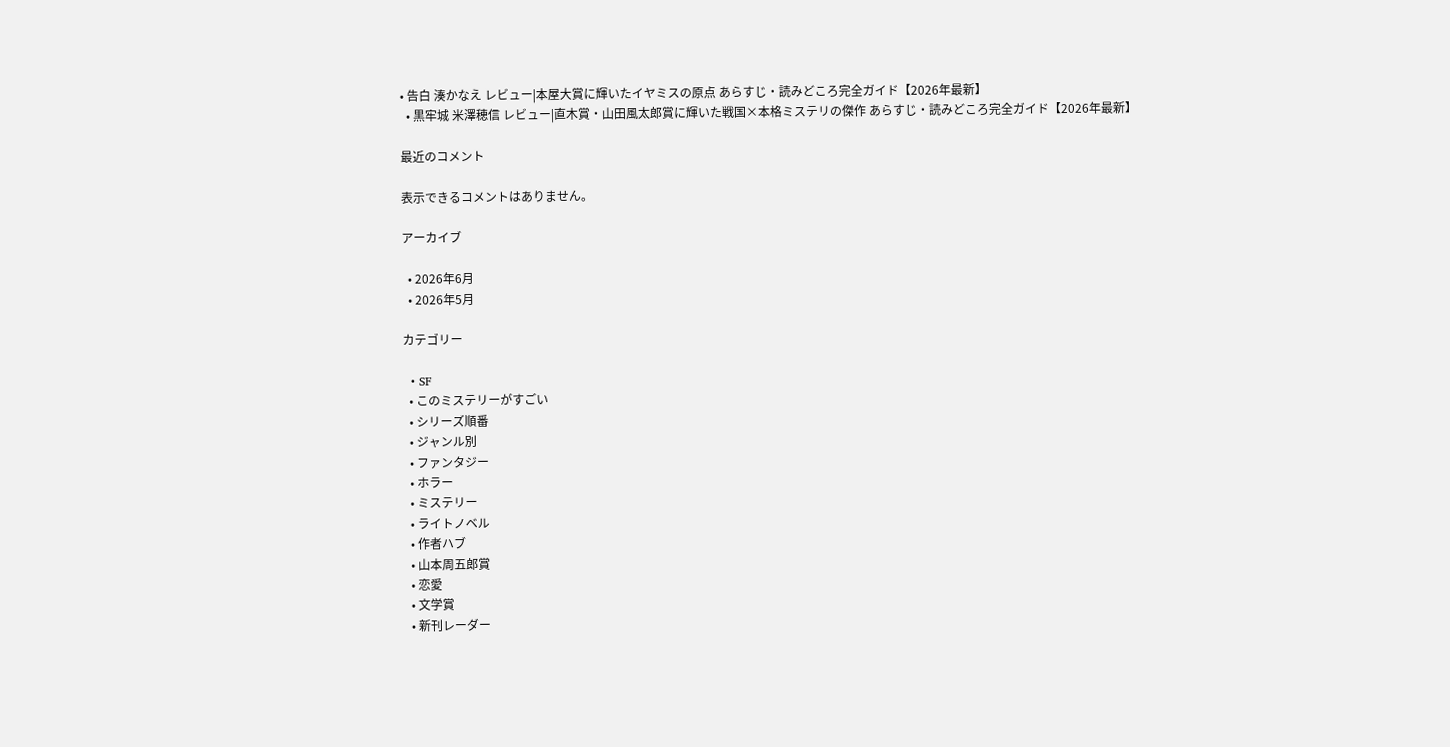• 告白 湊かなえ レビュー|本屋大賞に輝いたイヤミスの原点 あらすじ・読みどころ完全ガイド【2026年最新】
  • 黒牢城 米澤穂信 レビュー|直木賞・山田風太郎賞に輝いた戦国×本格ミステリの傑作 あらすじ・読みどころ完全ガイド【2026年最新】

最近のコメント

表示できるコメントはありません。

アーカイブ

  • 2026年6月
  • 2026年5月

カテゴリー

  • SF
  • このミステリーがすごい
  • シリーズ順番
  • ジャンル別
  • ファンタジー
  • ホラー
  • ミステリー
  • ライトノベル
  • 作者ハブ
  • 山本周五郎賞
  • 恋愛
  • 文学賞
  • 新刊レーダー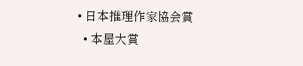• 日本推理作家協会賞
  • 本屋大賞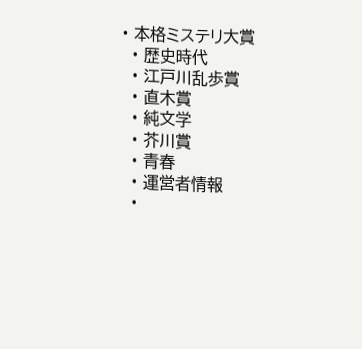• 本格ミステリ大賞
  • 歴史時代
  • 江戸川乱歩賞
  • 直木賞
  • 純文学
  • 芥川賞
  • 青春
  • 運営者情報
  •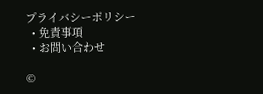プライバシーポリシー
  • 免責事項
  • お問い合わせ

©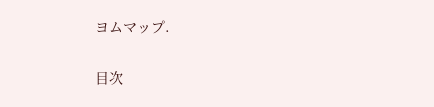ヨムマップ.

目次